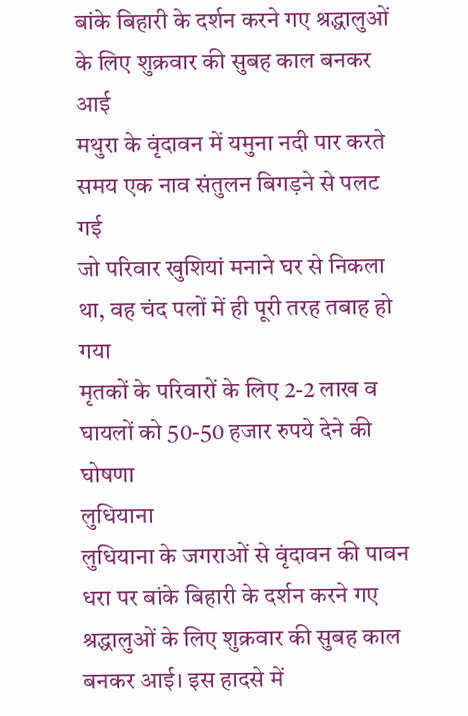बांके बिहारी के दर्शन करने गए श्रद्धालुओं के लिए शुक्रवार की सुबह काल बनकर आई
मथुरा के वृंदावन में यमुना नदी पार करते समय एक नाव संतुलन बिगड़ने से पलट गई
जो परिवार खुशियां मनाने घर से निकला था, वह चंद पलों में ही पूरी तरह तबाह हो गया
मृतकों के परिवारों के लिए 2-2 लाख व घायलों को 50-50 हजार रुपये देने की घोषणा
लुधियाना
लुधियाना के जगराओं से वृंदावन की पावन धरा पर बांके बिहारी के दर्शन करने गए श्रद्धालुओं के लिए शुक्रवार की सुबह काल बनकर आई। इस हादसे में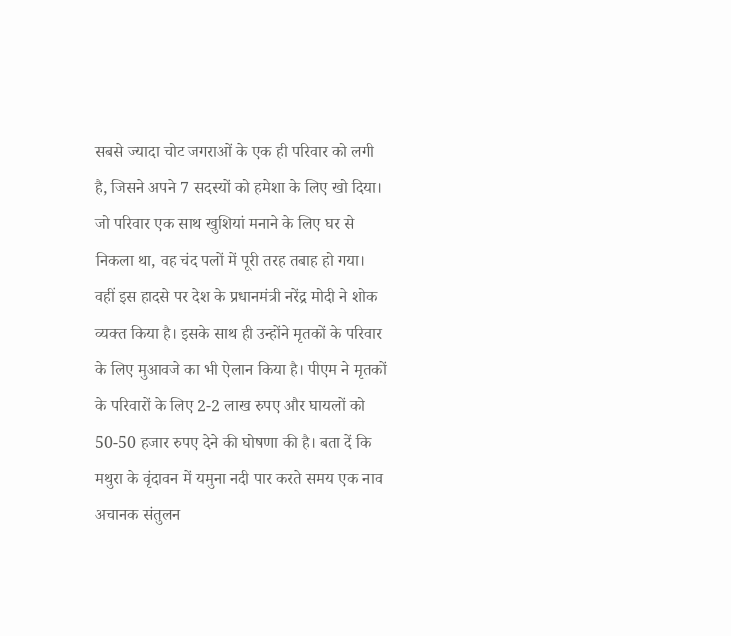सबसे ज्यादा चोट जगराओं के एक ही परिवार को लगी है, जिसने अपने 7 सदस्यों को हमेशा के लिए खो दिया। जो परिवार एक साथ खुशियां मनाने के लिए घर से निकला था, वह चंद पलों में पूरी तरह तबाह हो गया। वहीं इस हादसे पर देश के प्रधानमंत्री नरेंद्र मोदी ने शोक व्यक्त किया है। इसके साथ ही उन्होंने मृतकों के परिवार के लिए मुआवजे का भी ऐलान किया है। पीएम ने मृतकों के परिवारों के लिए 2-2 लाख रुपए और घायलों को 50-50 हजार रुपए देने की घोषणा की है। बता दें कि मथुरा के वृंदावन में यमुना नदी पार करते समय एक नाव अचानक संतुलन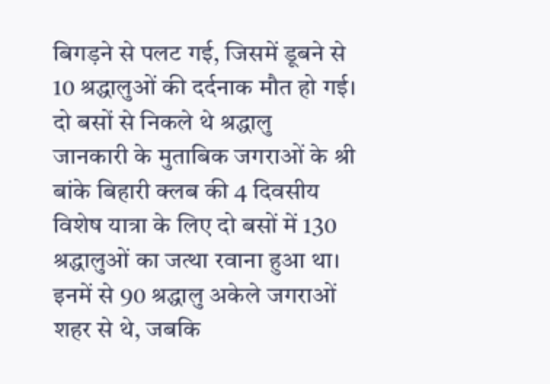बिगड़ने से पलट गई, जिसमें डूबने से 10 श्रद्धालुओं की दर्दनाक मौत हो गई।
दो बसों से निकले थे श्रद्धालु
जानकारी के मुताबिक जगराओं के श्री बांके बिहारी क्लब की 4 दिवसीय विशेष यात्रा के लिए दो बसों में 130 श्रद्धालुओं का जत्था रवाना हुआ था। इनमें से 90 श्रद्धालु अकेले जगराओं शहर से थे, जबकि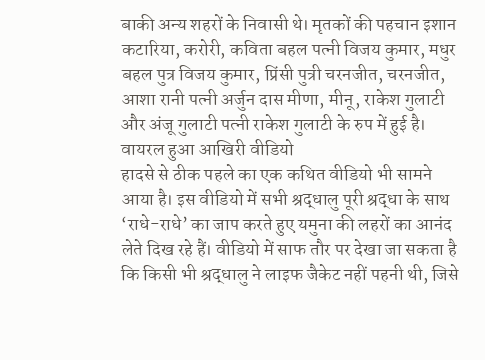बाकी अन्य शहरों के निवासी थे। मृतकों की पहचान इशान कटारिया, करोरी, कविता बहल पत्नी विजय कुमार, मधुर बहल पुत्र विजय कुमार, प्रिंसी पुत्री चरनजीत, चरनजीत, आशा रानी पत्नी अर्जुन दास मीणा, मीनू, राकेश गुलाटी और अंजू गुलाटी पत्नी राकेश गुलाटी के रुप में हुई है।
वायरल हुआ आखिरी वीडियो
हादसे से ठीक पहले का एक कथित वीडियो भी सामने आया है। इस वीडियो में सभी श्रद्धालु पूरी श्रद्धा के साथ ‘राधे-राधे’ का जाप करते हुए यमुना की लहरों का आनंद लेते दिख रहे हैं। वीडियो में साफ तौर पर देखा जा सकता है कि किसी भी श्रद्धालु ने लाइफ जैकेट नहीं पहनी थी, जिसे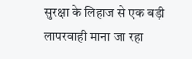सुरक्षा के लिहाज से एक बड़ी लापरवाही माना जा रहा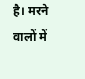है। मरने वालों में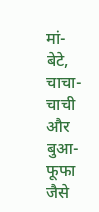मां-बेटे, चाचा-चाची और बुआ-फूफा जैसे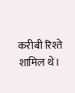करीबी रिश्ते शामिल थे।